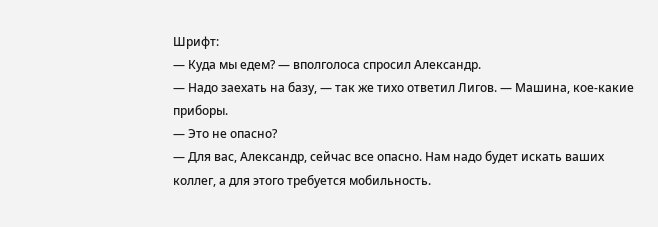Шрифт:
— Куда мы едем? — вполголоса спросил Александр.
— Надо заехать на базу, — так же тихо ответил Лигов. — Машина, кое-какие приборы.
— Это не опасно?
— Для вас, Александр, сейчас все опасно. Нам надо будет искать ваших коллег, а для этого требуется мобильность.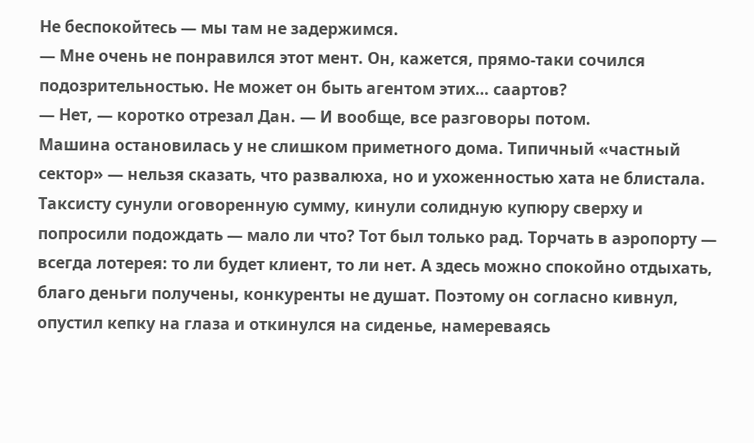Не беспокойтесь — мы там не задержимся.
— Мне очень не понравился этот мент. Он, кажется, прямо-таки сочился подозрительностью. Не может он быть агентом этих… саартов?
— Нет, — коротко отрезал Дан. — И вообще, все разговоры потом.
Машина остановилась у не слишком приметного дома. Типичный «частный сектор» — нельзя сказать, что развалюха, но и ухоженностью хата не блистала. Таксисту сунули оговоренную сумму, кинули солидную купюру сверху и попросили подождать — мало ли что? Тот был только рад. Торчать в аэропорту — всегда лотерея: то ли будет клиент, то ли нет. А здесь можно спокойно отдыхать, благо деньги получены, конкуренты не душат. Поэтому он согласно кивнул, опустил кепку на глаза и откинулся на сиденье, намереваясь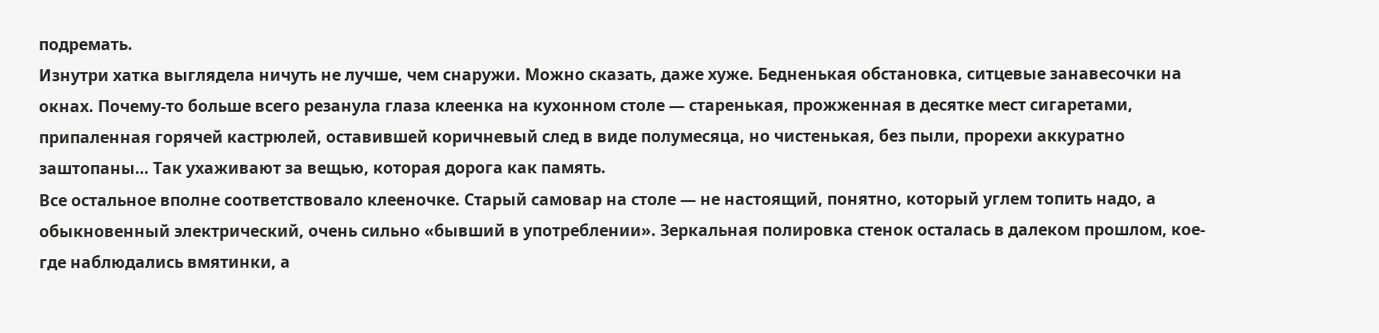подремать.
Изнутри хатка выглядела ничуть не лучше, чем снаружи. Можно сказать, даже хуже. Бедненькая обстановка, ситцевые занавесочки на окнах. Почему-то больше всего резанула глаза клеенка на кухонном столе — старенькая, прожженная в десятке мест сигаретами, припаленная горячей кастрюлей, оставившей коричневый след в виде полумесяца, но чистенькая, без пыли, прорехи аккуратно заштопаны… Так ухаживают за вещью, которая дорога как память.
Все остальное вполне соответствовало клееночке. Старый самовар на столе — не настоящий, понятно, который углем топить надо, а обыкновенный электрический, очень сильно «бывший в употреблении». Зеркальная полировка стенок осталась в далеком прошлом, кое-где наблюдались вмятинки, а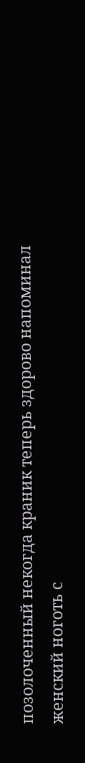позолоченный некогда краник теперь здорово напоминал женский ноготь с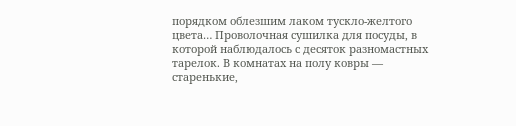порядком облезшим лаком тускло-желтого цвета… Проволочная сушилка для посуды, в которой наблюдалось с десяток разномастных тарелок. В комнатах на полу ковры — старенькие,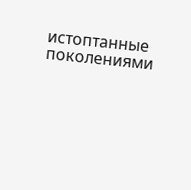истоптанные поколениями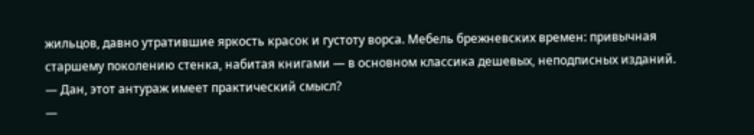жильцов, давно утратившие яркость красок и густоту ворса. Мебель брежневских времен: привычная старшему поколению стенка, набитая книгами — в основном классика дешевых, неподписных изданий.
— Дан, этот антураж имеет практический смысл?
—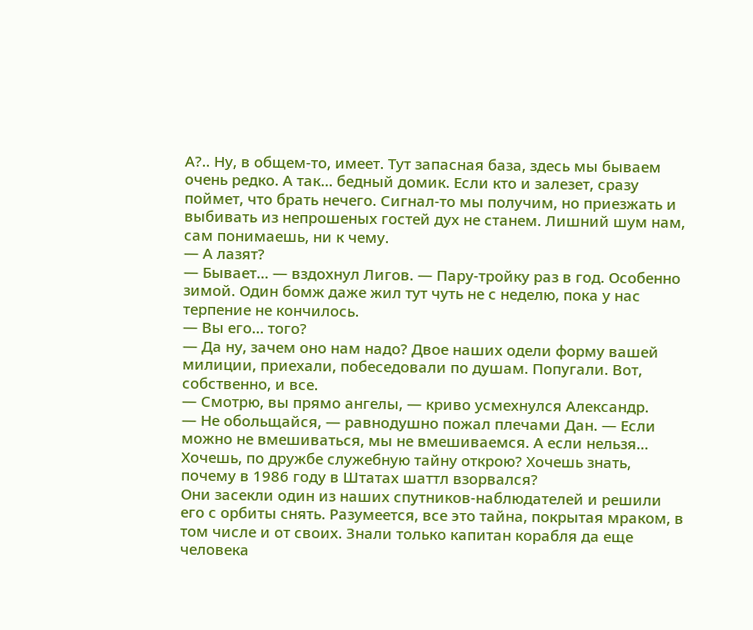А?.. Ну, в общем-то, имеет. Тут запасная база, здесь мы бываем очень редко. А так… бедный домик. Если кто и залезет, сразу поймет, что брать нечего. Сигнал-то мы получим, но приезжать и выбивать из непрошеных гостей дух не станем. Лишний шум нам, сам понимаешь, ни к чему.
— А лазят?
— Бывает… — вздохнул Лигов. — Пару-тройку раз в год. Особенно зимой. Один бомж даже жил тут чуть не с неделю, пока у нас терпение не кончилось.
— Вы его… того?
— Да ну, зачем оно нам надо? Двое наших одели форму вашей милиции, приехали, побеседовали по душам. Попугали. Вот, собственно, и все.
— Смотрю, вы прямо ангелы, — криво усмехнулся Александр.
— Не обольщайся, — равнодушно пожал плечами Дан. — Если можно не вмешиваться, мы не вмешиваемся. А если нельзя… Хочешь, по дружбе служебную тайну открою? Хочешь знать, почему в 1986 году в Штатах шаттл взорвался?
Они засекли один из наших спутников-наблюдателей и решили его с орбиты снять. Разумеется, все это тайна, покрытая мраком, в том числе и от своих. Знали только капитан корабля да еще человека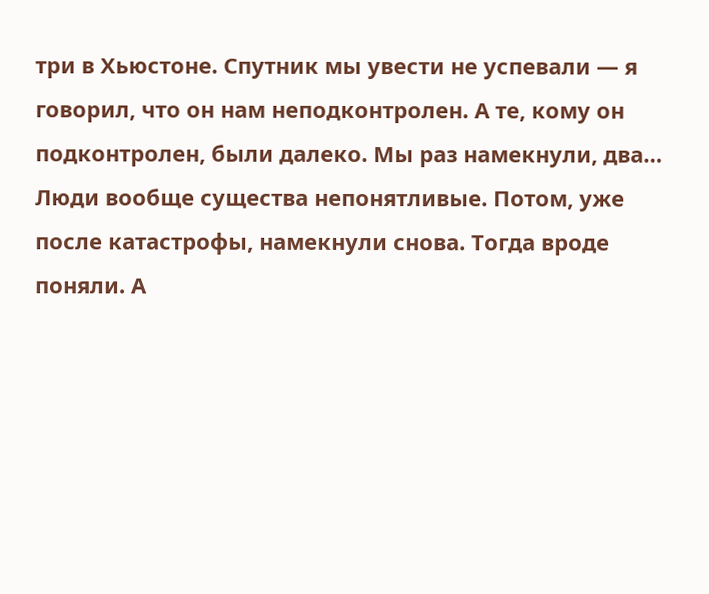три в Хьюстоне. Спутник мы увести не успевали — я говорил, что он нам неподконтролен. А те, кому он подконтролен, были далеко. Мы раз намекнули, два… Люди вообще существа непонятливые. Потом, уже после катастрофы, намекнули снова. Тогда вроде поняли. А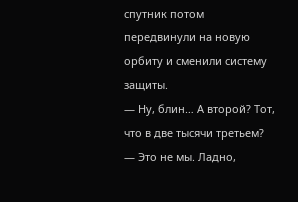спутник потом передвинули на новую орбиту и сменили систему защиты.
— Ну, блин… А второй? Тот, что в две тысячи третьем?
— Это не мы. Ладно,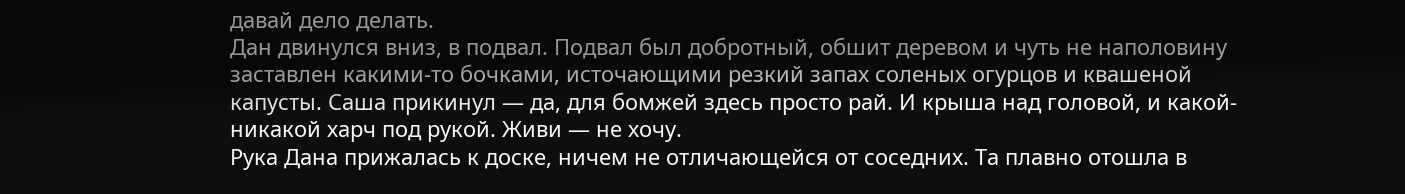давай дело делать.
Дан двинулся вниз, в подвал. Подвал был добротный, обшит деревом и чуть не наполовину заставлен какими-то бочками, источающими резкий запах соленых огурцов и квашеной капусты. Саша прикинул — да, для бомжей здесь просто рай. И крыша над головой, и какой-никакой харч под рукой. Живи — не хочу.
Рука Дана прижалась к доске, ничем не отличающейся от соседних. Та плавно отошла в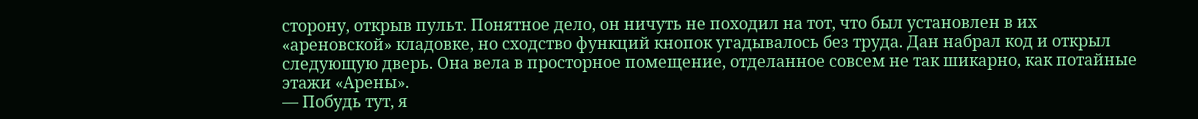сторону, открыв пульт. Понятное дело, он ничуть не походил на тот, что был установлен в их «ареновской» кладовке, но сходство функций кнопок угадывалось без труда. Дан набрал код и открыл следующую дверь. Она вела в просторное помещение, отделанное совсем не так шикарно, как потайные этажи «Арены».
— Побудь тут, я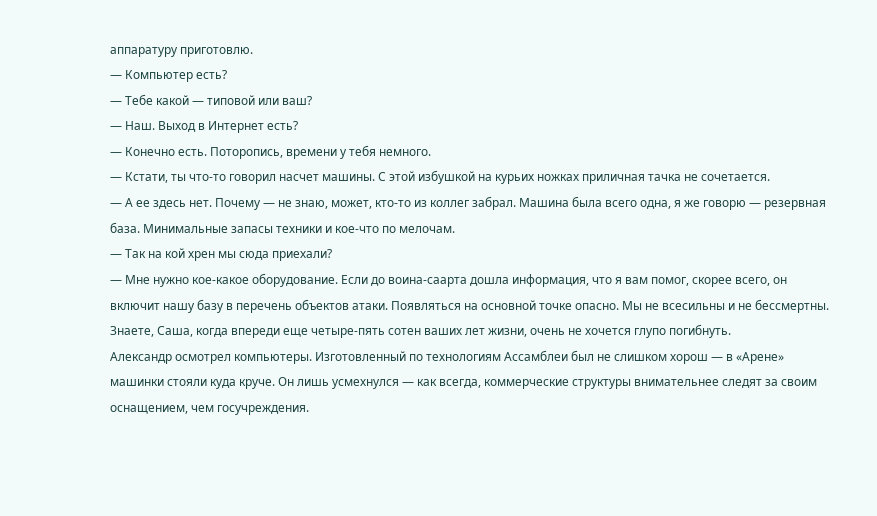аппаратуру приготовлю.
— Компьютер есть?
— Тебе какой — типовой или ваш?
— Наш. Выход в Интернет есть?
— Конечно есть. Поторопись, времени у тебя немного.
— Кстати, ты что-то говорил насчет машины. С этой избушкой на курьих ножках приличная тачка не сочетается.
— А ее здесь нет. Почему — не знаю, может, кто-то из коллег забрал. Машина была всего одна, я же говорю — резервная база. Минимальные запасы техники и кое-что по мелочам.
— Так на кой хрен мы сюда приехали?
— Мне нужно кое-какое оборудование. Если до воина-саарта дошла информация, что я вам помог, скорее всего, он включит нашу базу в перечень объектов атаки. Появляться на основной точке опасно. Мы не всесильны и не бессмертны. Знаете, Саша, когда впереди еще четыре-пять сотен ваших лет жизни, очень не хочется глупо погибнуть.
Александр осмотрел компьютеры. Изготовленный по технологиям Ассамблеи был не слишком хорош — в «Арене» машинки стояли куда круче. Он лишь усмехнулся — как всегда, коммерческие структуры внимательнее следят за своим оснащением, чем госучреждения.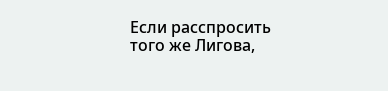Если расспросить того же Лигова,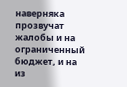наверняка прозвучат жалобы и на ограниченный бюджет, и на из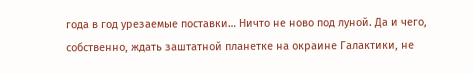года в год урезаемые поставки… Ничто не ново под луной. Да и чего, собственно, ждать заштатной планетке на окраине Галактики, не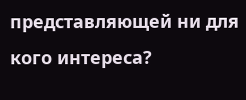представляющей ни для кого интереса?